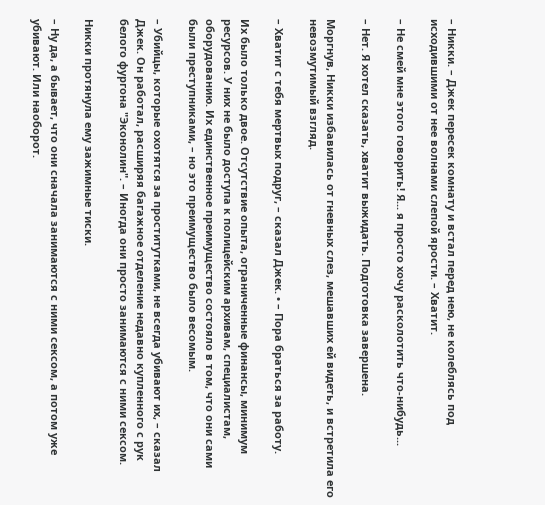– Никки. – Джек пересек комнату и встал перед нею, не колеблясь под исходившими от нее волнами слепой ярости. – Хватит.

– Не смей мне этого говорить! Я... я просто хочу расколотить что-нибудь...

– Нет. Я хотел сказать, хватит выжидать. Подготовка завершена.

Моргнув, Никки избавилась от гневных слез, мешавших ей видеть, и встретила его невозмутимый взгляд.

– Хватит с тебя мертвых подруг, – сказал Джек. • – Пора браться за работу.

Их было только двое. Отсутствие опыта, ограниченные финансы, минимум ресурсов. У них не было доступа к полицейским архивам, специалистам, оборудованию. Их единственное преимущество состояло в том, что они сами были преступниками, – но это преимущество было весомым.

– Убийцы, которые охотятся за проститутками, не всегда убивают их, – сказал Джек. Он работал, расширяя багажное отделение недавно купленного с рук белого фургона "Эконолин". – Иногда они просто занимаются с ними сексом.

Никки протянула ему зажимные тиски.

– Ну да, а бывает, что они сначала занимаются с ними сексом, а потом уже убивают. Или наоборот.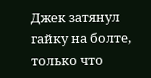Джек затянул гайку на болте, только что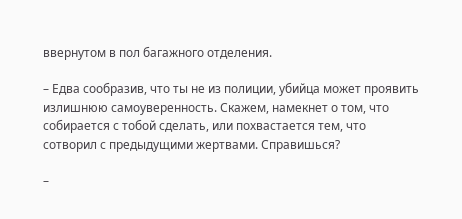ввернутом в пол багажного отделения.

– Едва сообразив, что ты не из полиции, убийца может проявить излишнюю самоуверенность. Скажем, намекнет о том, что собирается с тобой сделать, или похвастается тем, что сотворил с предыдущими жертвами. Справишься?

–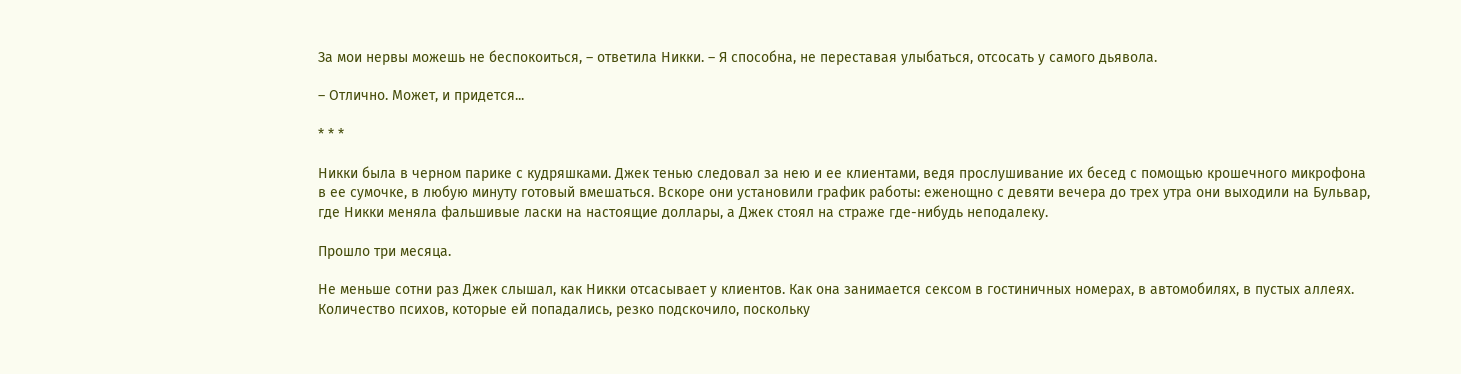За мои нервы можешь не беспокоиться, – ответила Никки. – Я способна, не переставая улыбаться, отсосать у самого дьявола.

– Отлично. Может, и придется...

* * *

Никки была в черном парике с кудряшками. Джек тенью следовал за нею и ее клиентами, ведя прослушивание их бесед с помощью крошечного микрофона в ее сумочке, в любую минуту готовый вмешаться. Вскоре они установили график работы: еженощно с девяти вечера до трех утра они выходили на Бульвар, где Никки меняла фальшивые ласки на настоящие доллары, а Джек стоял на страже где-нибудь неподалеку.

Прошло три месяца.

Не меньше сотни раз Джек слышал, как Никки отсасывает у клиентов. Как она занимается сексом в гостиничных номерах, в автомобилях, в пустых аллеях. Количество психов, которые ей попадались, резко подскочило, поскольку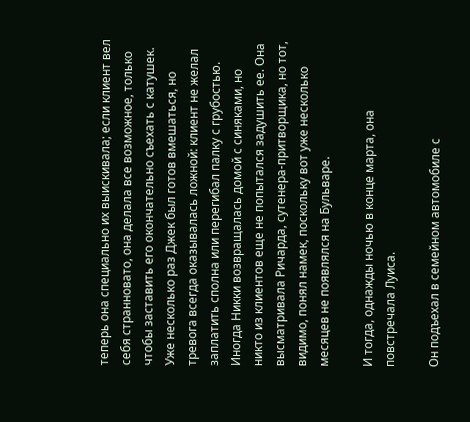теперь она специально их выискивала; если клиент вел себя странновато, она делала все возможное, только чтобы заставить его окончательно съехать с катушек. Уже несколько раз Джек был готов вмешаться, но тревога всегда оказывалась ложной: клиент не желал заплатить сполна или перегибал палку с грубостью. Иногда Никки возвращалась домой с синяками, но никто из клиентов еще не попытался задушить ее. Она высматривала Ричарда, сутенера-притворщика, но тот, видимо, понял намек, поскольку вот уже несколько месяцев не появлялся на Бульваре.

И тогда, однажды ночью в конце марта, она повстречала Луиса.

Он подъехал в семейном автомобиле с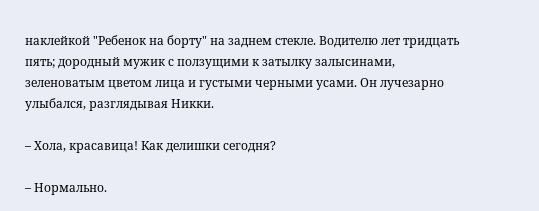наклейкой "Ребенок на борту" на заднем стекле. Водителю лет тридцать пять; дородный мужик с ползущими к затылку залысинами, зеленоватым цветом лица и густыми черными усами. Он лучезарно улыбался, разглядывая Никки.

– Хола, красавица! Как делишки сегодня?

– Нормально.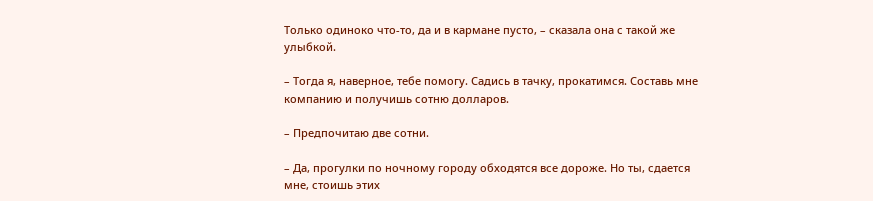Только одиноко что-то, да и в кармане пусто, – сказала она с такой же улыбкой.

– Тогда я, наверное, тебе помогу. Садись в тачку, прокатимся. Составь мне компанию и получишь сотню долларов.

– Предпочитаю две сотни.

– Да, прогулки по ночному городу обходятся все дороже. Но ты, сдается мне, стоишь этих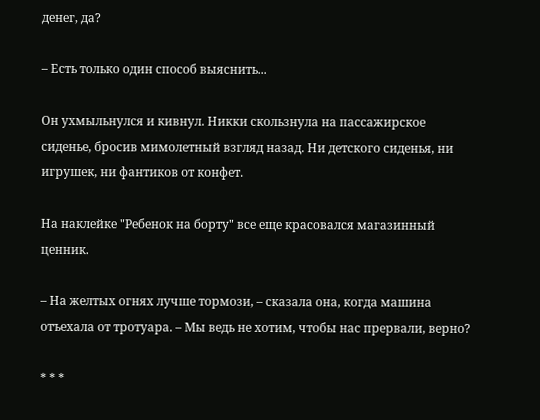денег, да?

– Есть только один способ выяснить...

Он ухмыльнулся и кивнул. Никки скользнула на пассажирское сиденье, бросив мимолетный взгляд назад. Ни детского сиденья, ни игрушек, ни фантиков от конфет.

На наклейке "Ребенок на борту" все еще красовался магазинный ценник.

– На желтых огнях лучше тормози, – сказала она, когда машина отъехала от тротуара. – Мы ведь не хотим, чтобы нас прервали, верно?

* * *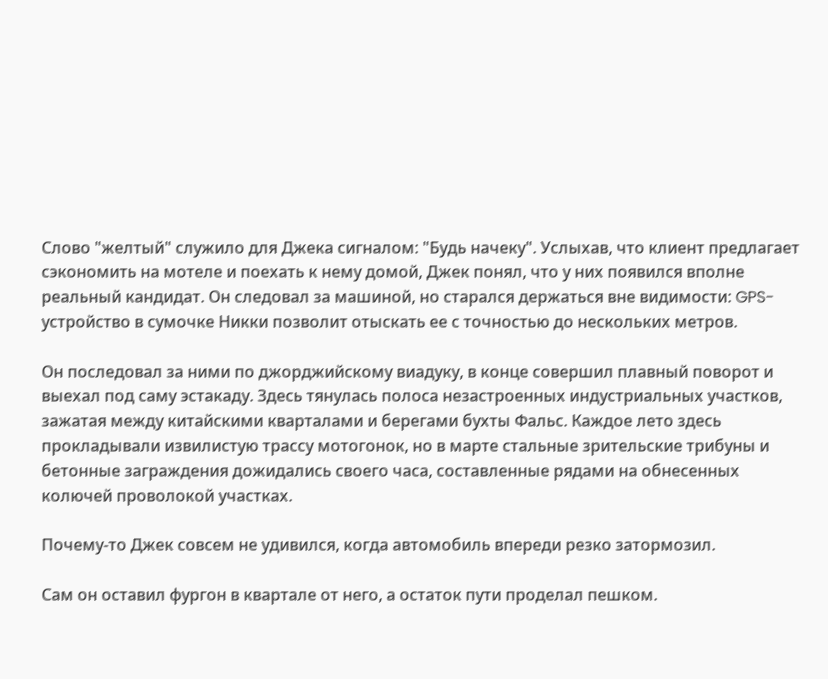Слово "желтый" служило для Джека сигналом: "Будь начеку". Услыхав, что клиент предлагает сэкономить на мотеле и поехать к нему домой, Джек понял, что у них появился вполне реальный кандидат. Он следовал за машиной, но старался держаться вне видимости: GPS-устройство в сумочке Никки позволит отыскать ее с точностью до нескольких метров.

Он последовал за ними по джорджийскому виадуку, в конце совершил плавный поворот и выехал под саму эстакаду. Здесь тянулась полоса незастроенных индустриальных участков, зажатая между китайскими кварталами и берегами бухты Фальс. Каждое лето здесь прокладывали извилистую трассу мотогонок, но в марте стальные зрительские трибуны и бетонные заграждения дожидались своего часа, составленные рядами на обнесенных колючей проволокой участках.

Почему-то Джек совсем не удивился, когда автомобиль впереди резко затормозил.

Сам он оставил фургон в квартале от него, а остаток пути проделал пешком.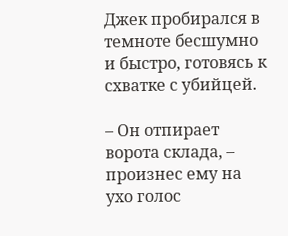Джек пробирался в темноте бесшумно и быстро, готовясь к схватке с убийцей.

– Он отпирает ворота склада, – произнес ему на ухо голос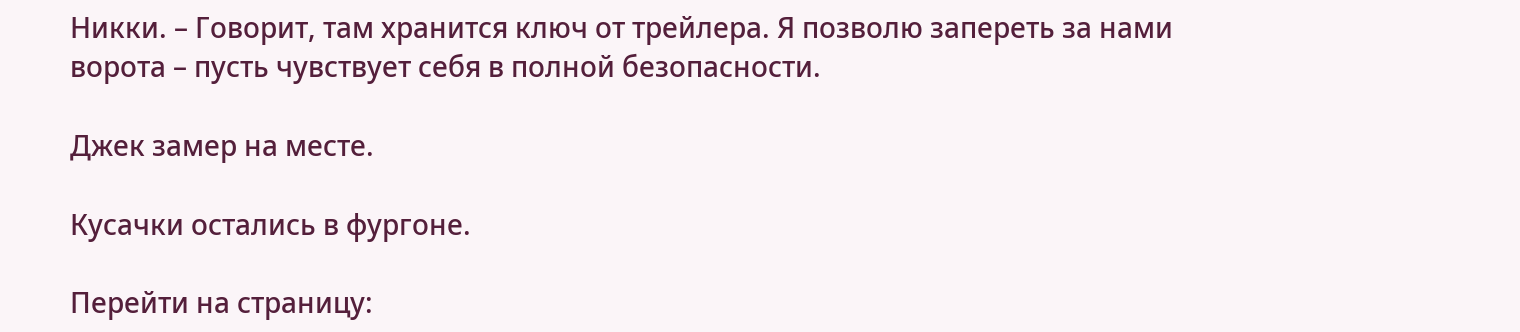Никки. – Говорит, там хранится ключ от трейлера. Я позволю запереть за нами ворота – пусть чувствует себя в полной безопасности.

Джек замер на месте.

Кусачки остались в фургоне.

Перейти на страницу: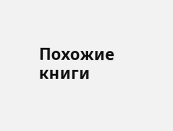Похожие книги